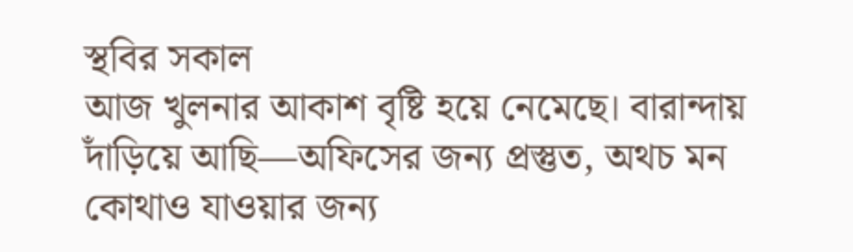স্থবির সকাল
আজ খুলনার আকাশ বৃষ্টি হয়ে নেমেছে। বারান্দায় দাঁড়িয়ে আছি—অফিসের জন্য প্রস্তুত, অথচ মন কোথাও যাওয়ার জন্য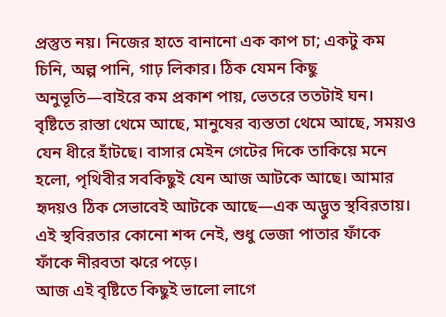প্রস্তুত নয়। নিজের হাতে বানানো এক কাপ চা; একটু কম চিনি, অল্প পানি, গাঢ় লিকার। ঠিক যেমন কিছু অনুভূতি—বাইরে কম প্রকাশ পায়, ভেতরে ততটাই ঘন।
বৃষ্টিতে রাস্তা থেমে আছে, মানুষের ব্যস্ততা থেমে আছে, সময়ও যেন ধীরে হাঁটছে। বাসার মেইন গেটের দিকে তাকিয়ে মনে হলো, পৃথিবীর সবকিছুই যেন আজ আটকে আছে। আমার হৃদয়ও ঠিক সেভাবেই আটকে আছে—এক অদ্ভুত স্থবিরতায়।
এই স্থবিরতার কোনো শব্দ নেই, শুধু ভেজা পাতার ফাঁকে ফাঁকে নীরবতা ঝরে পড়ে।
আজ এই বৃষ্টিতে কিছুই ভালো লাগে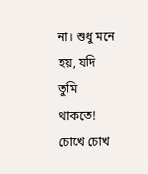না। শুধু মনে হয়, যদি তুমি থাকতে! চোখে চোখ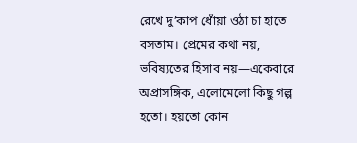রেখে দু’কাপ ধোঁয়া ওঠা চা হাতে বসতাম। প্রেমের কথা নয়, ভবিষ্যতের হিসাব নয়—একেবারে অপ্রাসঙ্গিক, এলোমেলো কিছু গল্প হতো। হয়তো কোন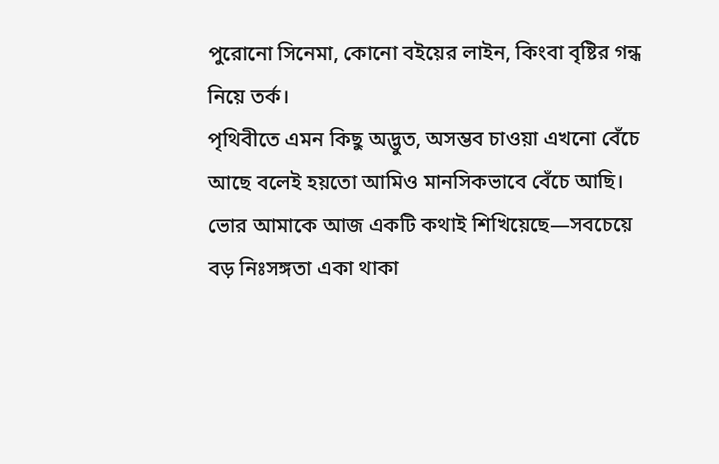পুরোনো সিনেমা, কোনো বইয়ের লাইন, কিংবা বৃষ্টির গন্ধ নিয়ে তর্ক।
পৃথিবীতে এমন কিছু অদ্ভুত, অসম্ভব চাওয়া এখনো বেঁচে আছে বলেই হয়তো আমিও মানসিকভাবে বেঁচে আছি।
ভোর আমাকে আজ একটি কথাই শিখিয়েছে—সবচেয়ে বড় নিঃসঙ্গতা একা থাকা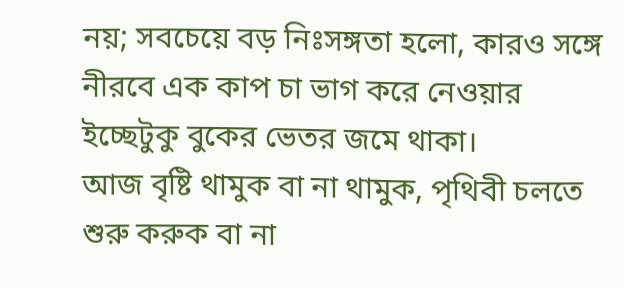নয়; সবচেয়ে বড় নিঃসঙ্গতা হলো, কারও সঙ্গে নীরবে এক কাপ চা ভাগ করে নেওয়ার ইচ্ছেটুকু বুকের ভেতর জমে থাকা।
আজ বৃষ্টি থামুক বা না থামুক, পৃথিবী চলতে শুরু করুক বা না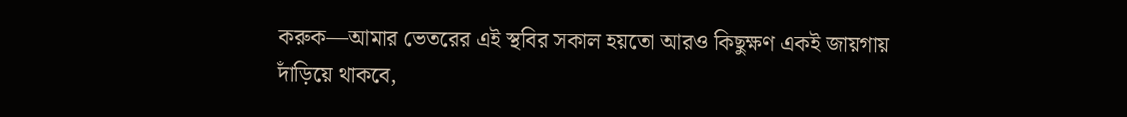করুক—আমার ভেতরের এই স্থবির সকাল হয়তো আরও কিছুক্ষণ একই জায়গায় দাঁড়িয়ে থাকবে,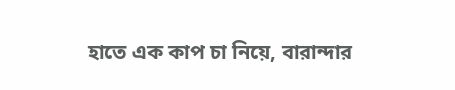হাতে এক কাপ চা নিয়ে, বারান্দার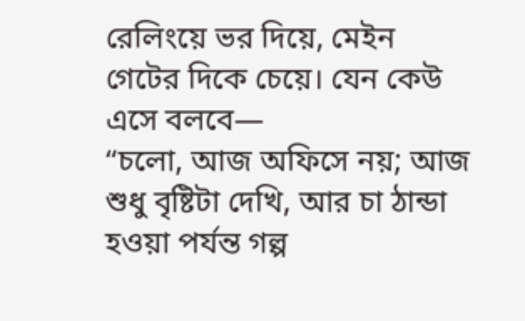রেলিংয়ে ভর দিয়ে, মেইন গেটের দিকে চেয়ে। যেন কেউ এসে বলবে—
“চলো, আজ অফিসে নয়; আজ শুধু বৃষ্টিটা দেখি, আর চা ঠান্ডা হওয়া পর্যন্ত গল্প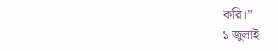করি।”
১ জুলাই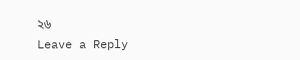২৬
Leave a Reply